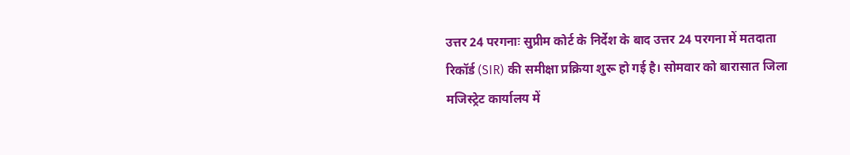उत्तर 24 परगनाः सुप्रीम कोर्ट के निर्देश के बाद उत्तर 24 परगना में मतदाता रिकॉर्ड (SIR) की समीक्षा प्रक्रिया शुरू हो गई है। सोमवार को बारासात जिला मजिस्ट्रेट कार्यालय में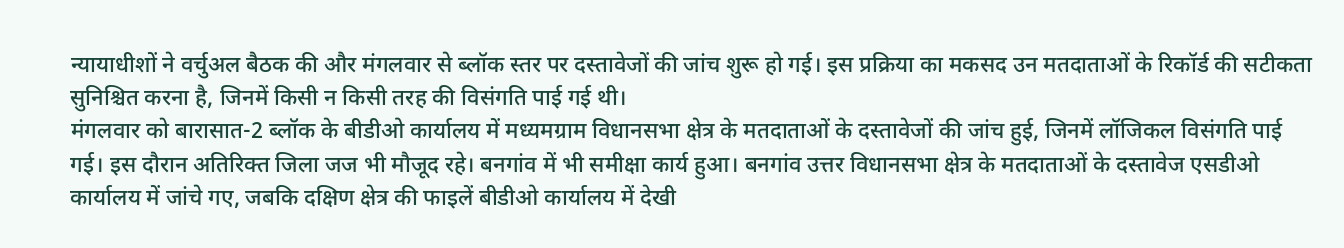न्यायाधीशों ने वर्चुअल बैठक की और मंगलवार से ब्लॉक स्तर पर दस्तावेजों की जांच शुरू हो गई। इस प्रक्रिया का मकसद उन मतदाताओं के रिकॉर्ड की सटीकता सुनिश्चित करना है, जिनमें किसी न किसी तरह की विसंगति पाई गई थी।
मंगलवार को बारासात-2 ब्लॉक के बीडीओ कार्यालय में मध्यमग्राम विधानसभा क्षेत्र के मतदाताओं के दस्तावेजों की जांच हुई, जिनमें लॉजिकल विसंगति पाई गई। इस दौरान अतिरिक्त जिला जज भी मौजूद रहे। बनगांव में भी समीक्षा कार्य हुआ। बनगांव उत्तर विधानसभा क्षेत्र के मतदाताओं के दस्तावेज एसडीओ कार्यालय में जांचे गए, जबकि दक्षिण क्षेत्र की फाइलें बीडीओ कार्यालय में देखी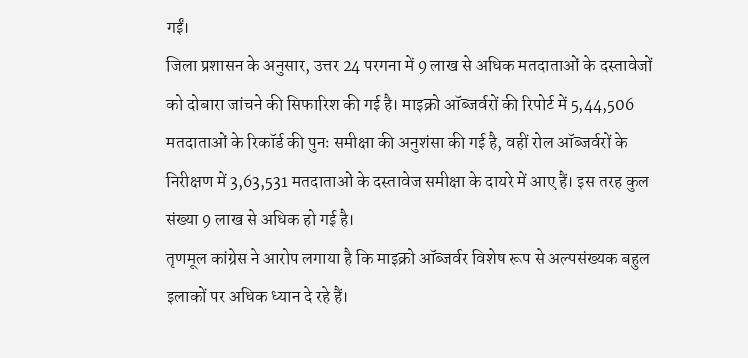गईं।
जिला प्रशासन के अनुसार, उत्तर 24 परगना में 9 लाख से अधिक मतदाताओं के दस्तावेजों को दोबारा जांचने की सिफारिश की गई है। माइक्रो ऑब्जर्वरों की रिपोर्ट में 5,44,506 मतदाताओं के रिकॉर्ड की पुनः समीक्षा की अनुशंसा की गई है, वहीं रोल ऑब्जर्वरों के निरीक्षण में 3,63,531 मतदाताओं के दस्तावेज समीक्षा के दायरे में आए हैं। इस तरह कुल संख्या 9 लाख से अधिक हो गई है।
तृणमूल कांग्रेस ने आरोप लगाया है कि माइक्रो ऑब्जर्वर विशेष रूप से अल्पसंख्यक बहुल इलाकों पर अधिक ध्यान दे रहे हैं।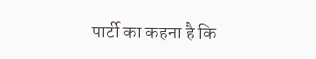पार्टी का कहना है कि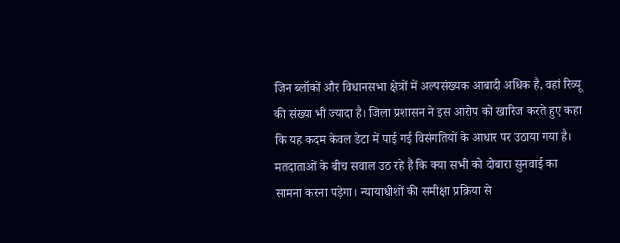जिन ब्लॉकों और विधानसभा क्षेत्रों में अल्पसंख्यक आबादी अधिक है, वहां रिव्यू की संख्या भी ज्यादा है। जिला प्रशासन ने इस आरोप को खारिज करते हुए कहा कि यह कदम केवल डेटा में पाई गई विसंगतियों के आधार पर उठाया गया है।
मतदाताओं के बीच सवाल उठ रहे हैं कि क्या सभी को दोबारा सुनवाई का सामना करना पड़ेगा। न्यायाधीशों की समीक्षा प्रक्रिया से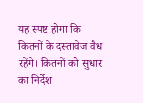यह स्पष्ट होगा कि कितनों के दस्तावेज वैध रहेंगे। कितनों को सुधार का निर्देश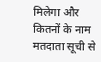मिलेगा और कितनों के नाम मतदाता सूची से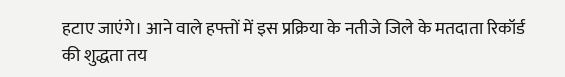हटाए जाएंगे। आने वाले हफ्तों में इस प्रक्रिया के नतीजे जिले के मतदाता रिकॉर्ड की शुद्धता तय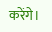करेंगे।